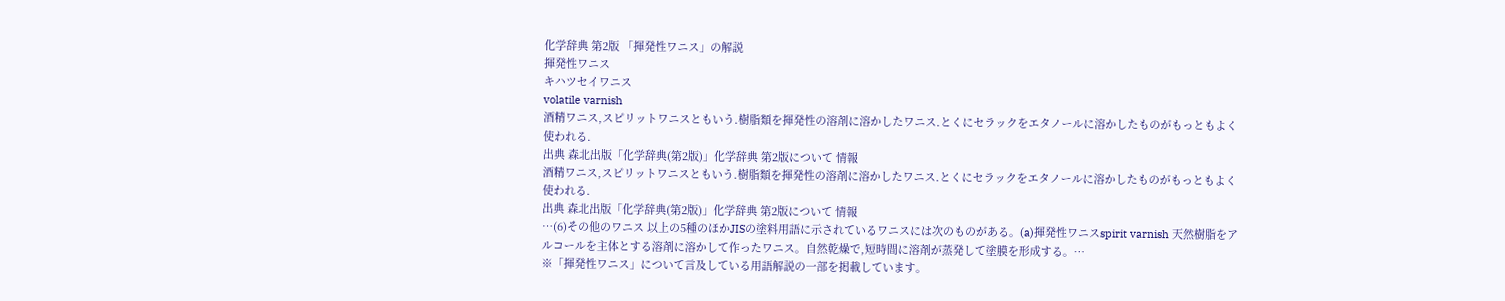化学辞典 第2版 「揮発性ワニス」の解説
揮発性ワニス
キハツセイワニス
volatile varnish
酒精ワニス,スピリットワニスともいう.樹脂類を揮発性の溶剤に溶かしたワニス.とくにセラックをエタノールに溶かしたものがもっともよく使われる.
出典 森北出版「化学辞典(第2版)」化学辞典 第2版について 情報
酒精ワニス,スピリットワニスともいう.樹脂類を揮発性の溶剤に溶かしたワニス.とくにセラックをエタノールに溶かしたものがもっともよく使われる.
出典 森北出版「化学辞典(第2版)」化学辞典 第2版について 情報
…(6)その他のワニス 以上の5種のほかJISの塗料用語に示されているワニスには次のものがある。(a)揮発性ワニスspirit varnish 天然樹脂をアルコールを主体とする溶剤に溶かして作ったワニス。自然乾燥で,短時間に溶剤が蒸発して塗膜を形成する。…
※「揮発性ワニス」について言及している用語解説の一部を掲載しています。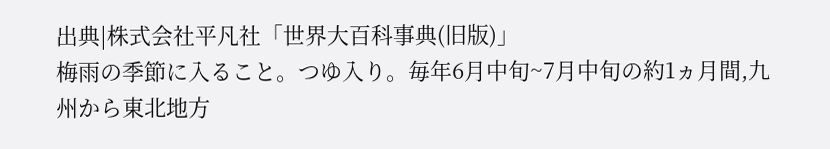出典|株式会社平凡社「世界大百科事典(旧版)」
梅雨の季節に入ること。つゆ入り。毎年6月中旬~7月中旬の約1ヵ月間,九州から東北地方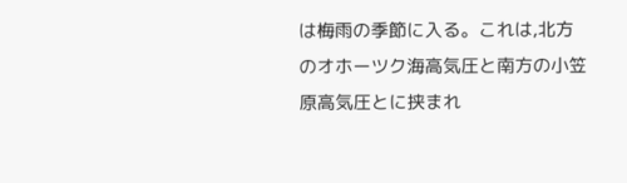は梅雨の季節に入る。これは,北方のオホーツク海高気圧と南方の小笠原高気圧とに挟まれ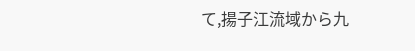て,揚子江流域から九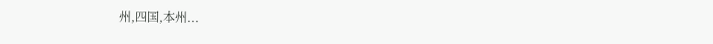州,四国,本州...